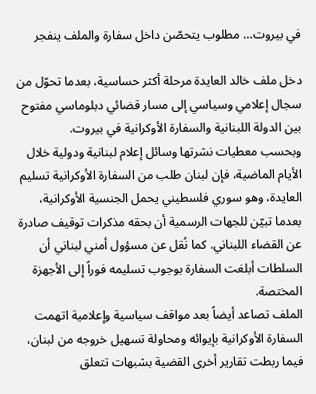في بيروت… مطلوب يتحصّن داخل سفارة والملف ينفجر

دخل ملف خالد العايدة مرحلة أكثر حساسية، بعدما تحوّل من سجال إعلامي وسياسي إلى مسار قضائي دبلوماسي مفتوح بين الدولة اللبنانية والسفارة الأوكرانية في بيروت.
وبحسب معطيات نشرتها وسائل إعلام لبنانية ودولية خلال الأيام الماضية، فإن لبنان طلب من السفارة الأوكرانية تسليم العايدة، وهو سوري فلسطيني يحمل الجنسية الأوكرانية، بعدما تبيّن للجهات الرسمية أن بحقه مذكرات توقيف صادرة عن القضاء اللبناني. كما نُقل عن مسؤول أمني لبناني أن السلطات أبلغت السفارة بوجوب تسليمه فوراً إلى الأجهزة المختصة.
الملف تصاعد أيضاً بعد مواقف سياسية وإعلامية اتهمت السفارة الأوكرانية بإيوائه ومحاولة تسهيل خروجه من لبنان، فيما ربطت تقارير أخرى القضية بشبهات تتعلق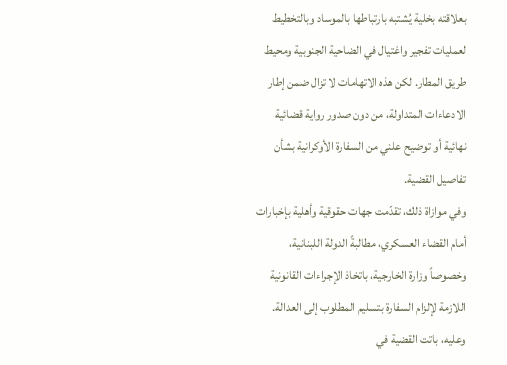بعلاقته بخلية يُشتبه بارتباطها بالموساد وبالتخطيط لعمليات تفجير واغتيال في الضاحية الجنوبية ومحيط طريق المطار. لكن هذه الاتهامات لا تزال ضمن إطار الادعاءات المتداولة، من دون صدور رواية قضائية نهائية أو توضيح علني من السفارة الأوكرانية بشأن تفاصيل القضية.
وفي موازاة ذلك، تقدّمت جهات حقوقية وأهلية بإخبارات أمام القضاء العسكري، مطالبةً الدولة اللبنانية، وخصوصاً وزارة الخارجية، باتخاذ الإجراءات القانونية اللازمة لإلزام السفارة بتسليم المطلوب إلى العدالة.
وعليه، باتت القضية في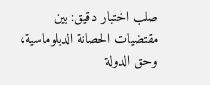صلب اختبار دقيق: بين مقتضيات الحصانة الدبلوماسية، وحق الدولة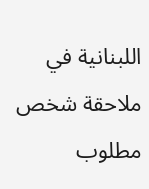اللبنانية في ملاحقة شخص مطلوب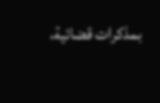بمذكرات قضائية،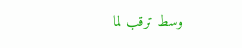وسط ترقب لما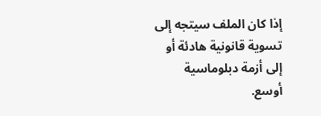إذا كان الملف سيتجه إلى تسوية قانونية هادئة أو إلى أزمة دبلوماسية أوسع.